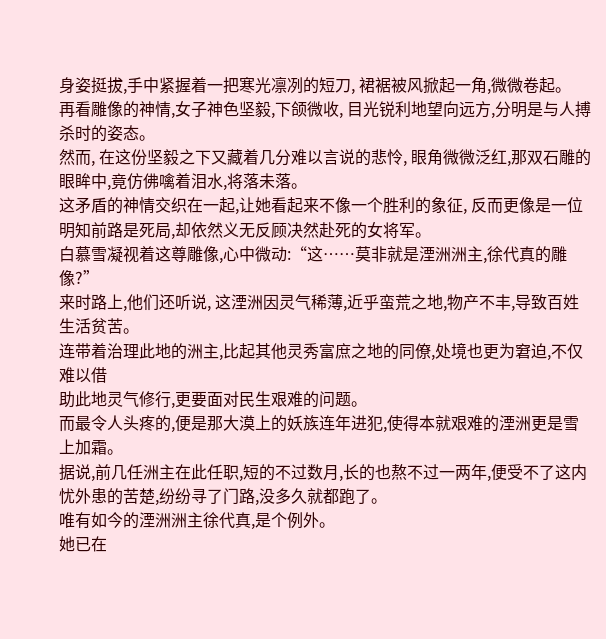身姿挺拔,手中紧握着一把寒光凛冽的短刀, 裙裾被风掀起一角,微微卷起。
再看雕像的神情,女子神色坚毅,下颌微收, 目光锐利地望向远方,分明是与人搏杀时的姿态。
然而, 在这份坚毅之下又藏着几分难以言说的悲怜, 眼角微微泛红,那双石雕的眼眸中,竟仿佛噙着泪水,将落未落。
这矛盾的神情交织在一起,让她看起来不像一个胜利的象征, 反而更像是一位明知前路是死局,却依然义无反顾决然赴死的女将军。
白慕雪凝视着这尊雕像,心中微动:“这……莫非就是湮洲洲主,徐代真的雕像?”
来时路上,他们还听说, 这湮洲因灵气稀薄,近乎蛮荒之地,物产不丰,导致百姓生活贫苦。
连带着治理此地的洲主,比起其他灵秀富庶之地的同僚,处境也更为窘迫,不仅难以借
助此地灵气修行,更要面对民生艰难的问题。
而最令人头疼的,便是那大漠上的妖族连年进犯,使得本就艰难的湮洲更是雪上加霜。
据说,前几任洲主在此任职,短的不过数月,长的也熬不过一两年,便受不了这内忧外患的苦楚,纷纷寻了门路,没多久就都跑了。
唯有如今的湮洲洲主徐代真,是个例外。
她已在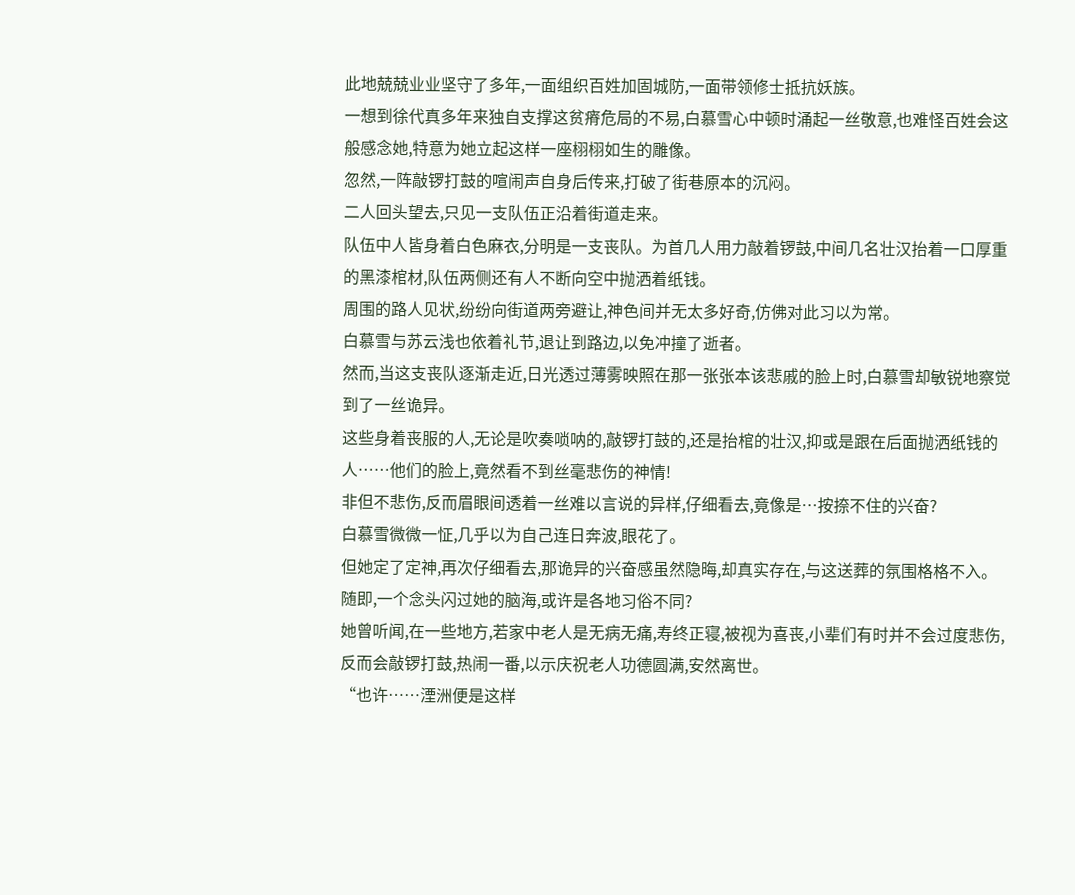此地兢兢业业坚守了多年,一面组织百姓加固城防,一面带领修士抵抗妖族。
一想到徐代真多年来独自支撑这贫瘠危局的不易,白慕雪心中顿时涌起一丝敬意,也难怪百姓会这般感念她,特意为她立起这样一座栩栩如生的雕像。
忽然,一阵敲锣打鼓的喧闹声自身后传来,打破了街巷原本的沉闷。
二人回头望去,只见一支队伍正沿着街道走来。
队伍中人皆身着白色麻衣,分明是一支丧队。为首几人用力敲着锣鼓,中间几名壮汉抬着一口厚重的黑漆棺材,队伍两侧还有人不断向空中抛洒着纸钱。
周围的路人见状,纷纷向街道两旁避让,神色间并无太多好奇,仿佛对此习以为常。
白慕雪与苏云浅也依着礼节,退让到路边,以免冲撞了逝者。
然而,当这支丧队逐渐走近,日光透过薄雾映照在那一张张本该悲戚的脸上时,白慕雪却敏锐地察觉到了一丝诡异。
这些身着丧服的人,无论是吹奏唢呐的,敲锣打鼓的,还是抬棺的壮汉,抑或是跟在后面抛洒纸钱的人……他们的脸上,竟然看不到丝毫悲伤的神情!
非但不悲伤,反而眉眼间透着一丝难以言说的异样,仔细看去,竟像是…按捺不住的兴奋?
白慕雪微微一怔,几乎以为自己连日奔波,眼花了。
但她定了定神,再次仔细看去,那诡异的兴奋感虽然隐晦,却真实存在,与这送葬的氛围格格不入。
随即,一个念头闪过她的脑海,或许是各地习俗不同?
她曾听闻,在一些地方,若家中老人是无病无痛,寿终正寝,被视为喜丧,小辈们有时并不会过度悲伤,反而会敲锣打鼓,热闹一番,以示庆祝老人功德圆满,安然离世。
“也许……湮洲便是这样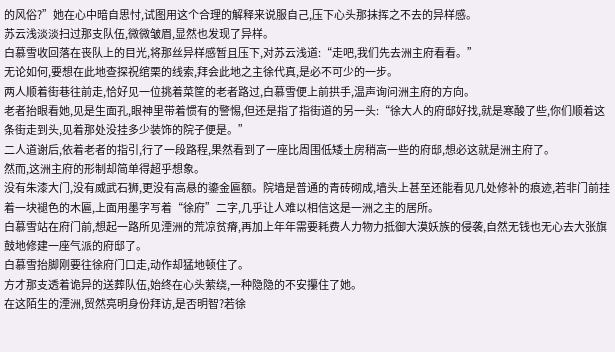的风俗?”她在心中暗自思忖,试图用这个合理的解释来说服自己,压下心头那抹挥之不去的异样感。
苏云浅淡淡扫过那支队伍,微微皱眉,显然也发现了异样。
白慕雪收回落在丧队上的目光,将那丝异样感暂且压下,对苏云浅道:“走吧,我们先去洲主府看看。”
无论如何,要想在此地查探祝绾栗的线索,拜会此地之主徐代真,是必不可少的一步。
两人顺着街巷往前走,恰好见一位挑着菜筐的老者路过,白慕雪便上前拱手,温声询问洲主府的方向。
老者抬眼看她,见是生面孔,眼神里带着惯有的警惕,但还是指了指街道的另一头:“徐大人的府邸好找,就是寒酸了些,你们顺着这条街走到头,见着那处没挂多少装饰的院子便是。”
二人道谢后,依着老者的指引,行了一段路程,果然看到了一座比周围低矮土房稍高一些的府邸,想必这就是洲主府了。
然而,这洲主府的形制却简单得超乎想象。
没有朱漆大门,没有威武石狮,更没有高悬的鎏金匾额。院墙是普通的青砖砌成,墙头上甚至还能看见几处修补的痕迹,若非门前挂着一块褪色的木匾,上面用墨字写着“徐府”二字,几乎让人难以相信这是一洲之主的居所。
白慕雪站在府门前,想起一路所见湮洲的荒凉贫瘠,再加上年年需要耗费人力物力抵御大漠妖族的侵袭,自然无钱也无心去大张旗鼓地修建一座气派的府邸了。
白慕雪抬脚刚要往徐府门口走,动作却猛地顿住了。
方才那支透着诡异的送葬队伍,始终在心头萦绕,一种隐隐的不安攥住了她。
在这陌生的湮洲,贸然亮明身份拜访,是否明智?若徐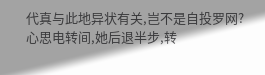代真与此地异状有关,岂不是自投罗网?
心思电转间,她后退半步,转